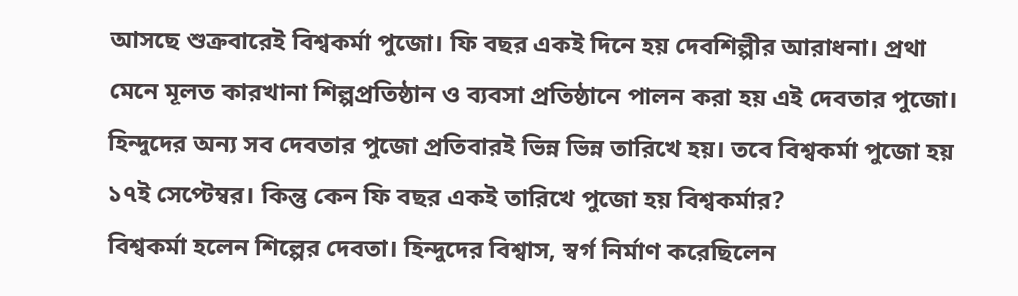আসছে শুক্রবারেই বিশ্বকর্মা পুজো। ফি বছর একই দিনে হয় দেবশিল্পীর আরাধনা। প্রথা মেনে মূলত কারখানা শিল্পপ্রতিষ্ঠান ও ব্যবসা প্রতিষ্ঠানে পালন করা হয় এই দেবতার পুজো। হিন্দুদের অন্য সব দেবতার পুজো প্রতিবারই ভিন্ন ভিন্ন তারিখে হয়। তবে বিশ্বকর্মা পুজো হয় ১৭ই সেপ্টেম্বর। কিন্তু কেন ফি বছর একই তারিখে পুজো হয় বিশ্বকর্মার?
বিশ্বকর্মা হলেন শিল্পের দেবতা। হিন্দুদের বিশ্বাস, স্বর্গ নির্মাণ করেছিলেন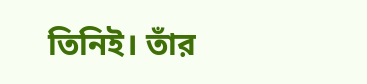তিনিই। তাঁর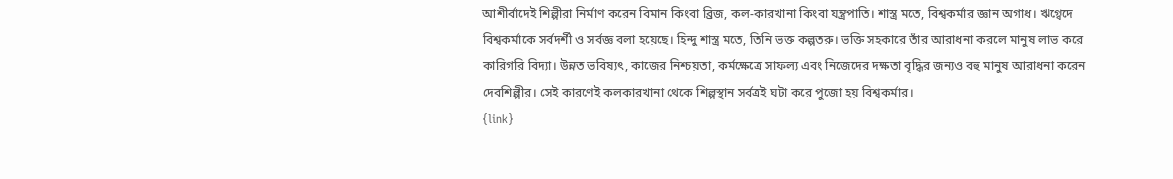আশীর্বাদেই শিল্পীরা নির্মাণ করেন বিমান কিংবা ব্রিজ, কল-কারখানা কিংবা যন্ত্রপাতি। শাস্ত্র মতে, বিশ্বকর্মার জ্ঞান অগাধ। ঋগ্বেদে বিশ্বকর্মাকে সর্বদর্শী ও সর্বজ্ঞ বলা হয়েছে। হিন্দু শাস্ত্র মতে, তিনি ভক্ত কল্পতরু। ভক্তি সহকারে তাঁর আরাধনা করলে মানুষ লাভ করে কারিগরি বিদ্যা। উন্নত ভবিষ্যৎ, কাজের নিশ্চয়তা, কর্মক্ষেত্রে সাফল্য এবং নিজেদের দক্ষতা বৃদ্ধির জন্যও বহু মানুষ আরাধনা করেন দেবশিল্পীর। সেই কারণেই কলকারখানা থেকে শিল্পস্থান সর্বত্রই ঘটা করে পুজো হয় বিশ্বকর্মার।
{link}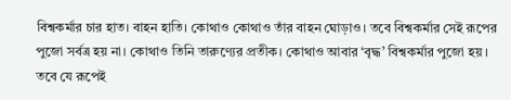বিশ্বকর্মার চার হাত। বাহন হাতি। কোথাও কোথাও তাঁর বাহন ঘোড়াও। তবে বিশ্বকর্মার সেই রূপের পুজো সর্বত্র হয় না। কোথাও তিনি তারুণ্যের প্রতীক। কোথাও আবার ‘বৃদ্ধ’ বিশ্বকর্মার পুজো হয়।
তবে যে রূপেই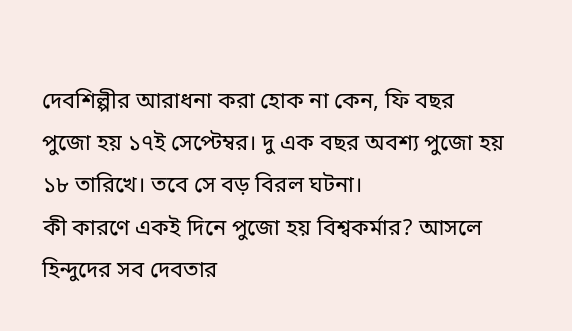দেবশিল্পীর আরাধনা করা হোক না কেন, ফি বছর পুজো হয় ১৭ই সেপ্টেম্বর। দু এক বছর অবশ্য পুজো হয় ১৮ তারিখে। তবে সে বড় বিরল ঘটনা।
কী কারণে একই দিনে পুজো হয় বিশ্বকর্মার? আসলে হিন্দুদের সব দেবতার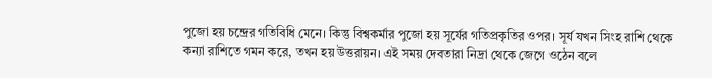পুজো হয় চন্দ্রের গতিবিধি মেনে। কিন্তু বিশ্বকর্মার পুজো হয় সূর্যের গতিপ্রকৃতির ওপর। সূর্য যখন সিংহ রাশি থেকে কন্যা রাশিতে গমন করে, তখন হয় উত্তরায়ন। এই সময় দেবতারা নিদ্রা থেকে জেগে ওঠেন বলে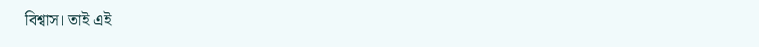বিশ্বাস। তাই এই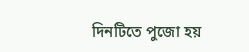দিনটিতে পুজো হয়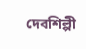দেবশিল্পী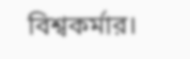বিশ্বকর্মার।